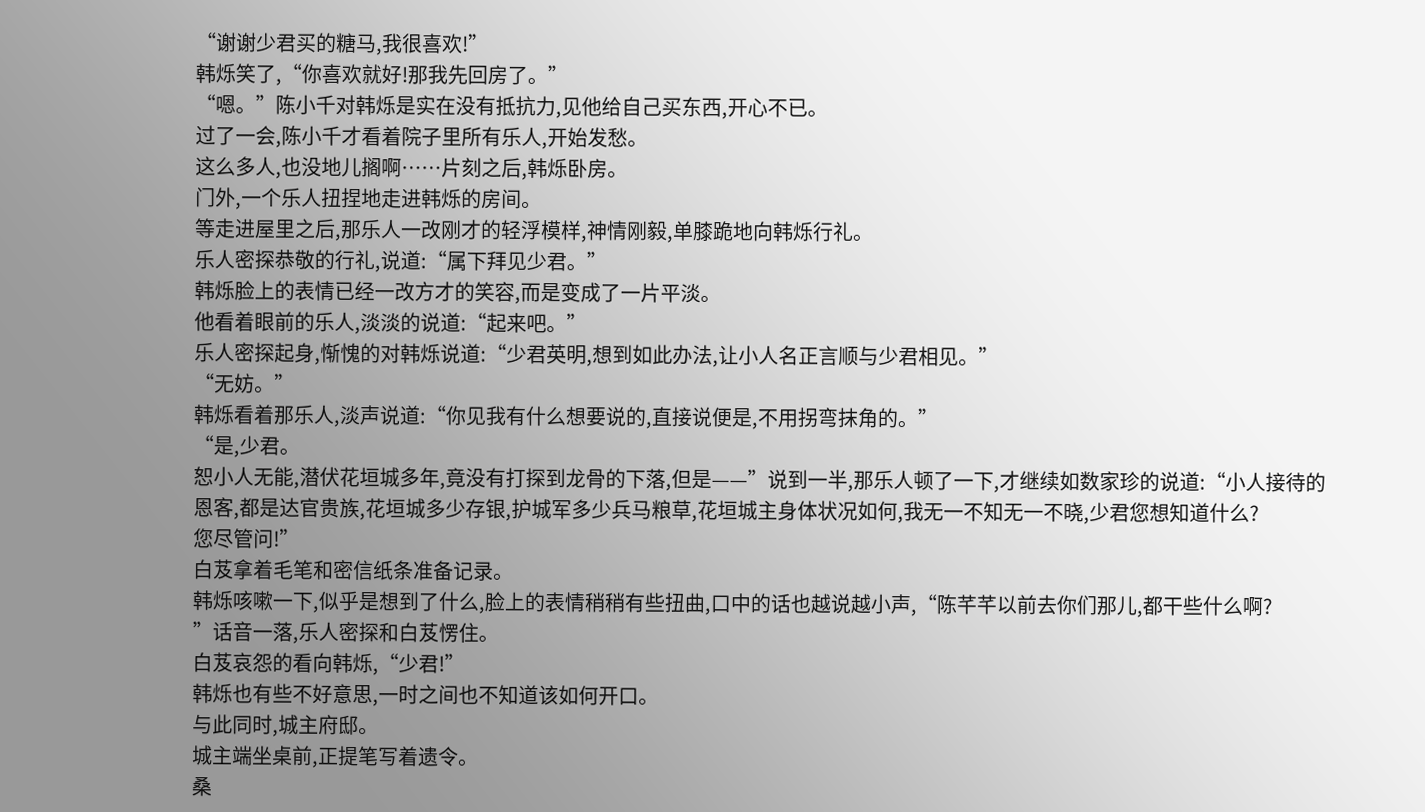“谢谢少君买的糖马,我很喜欢!”
韩烁笑了,“你喜欢就好!那我先回房了。”
“嗯。”陈小千对韩烁是实在没有抵抗力,见他给自己买东西,开心不已。
过了一会,陈小千才看着院子里所有乐人,开始发愁。
这么多人,也没地儿搁啊……片刻之后,韩烁卧房。
门外,一个乐人扭捏地走进韩烁的房间。
等走进屋里之后,那乐人一改刚才的轻浮模样,神情刚毅,单膝跪地向韩烁行礼。
乐人密探恭敬的行礼,说道:“属下拜见少君。”
韩烁脸上的表情已经一改方才的笑容,而是变成了一片平淡。
他看着眼前的乐人,淡淡的说道:“起来吧。”
乐人密探起身,惭愧的对韩烁说道:“少君英明,想到如此办法,让小人名正言顺与少君相见。”
“无妨。”
韩烁看着那乐人,淡声说道:“你见我有什么想要说的,直接说便是,不用拐弯抹角的。”
“是,少君。
恕小人无能,潜伏花垣城多年,竟没有打探到龙骨的下落,但是——”说到一半,那乐人顿了一下,才继续如数家珍的说道:“小人接待的恩客,都是达官贵族,花垣城多少存银,护城军多少兵马粮草,花垣城主身体状况如何,我无一不知无一不晓,少君您想知道什么?
您尽管问!”
白芨拿着毛笔和密信纸条准备记录。
韩烁咳嗽一下,似乎是想到了什么,脸上的表情稍稍有些扭曲,口中的话也越说越小声,“陈芊芊以前去你们那儿,都干些什么啊?
”话音一落,乐人密探和白芨愣住。
白芨哀怨的看向韩烁,“少君!”
韩烁也有些不好意思,一时之间也不知道该如何开口。
与此同时,城主府邸。
城主端坐桌前,正提笔写着遗令。
桑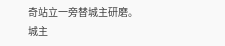奇站立一旁替城主研磨。
城主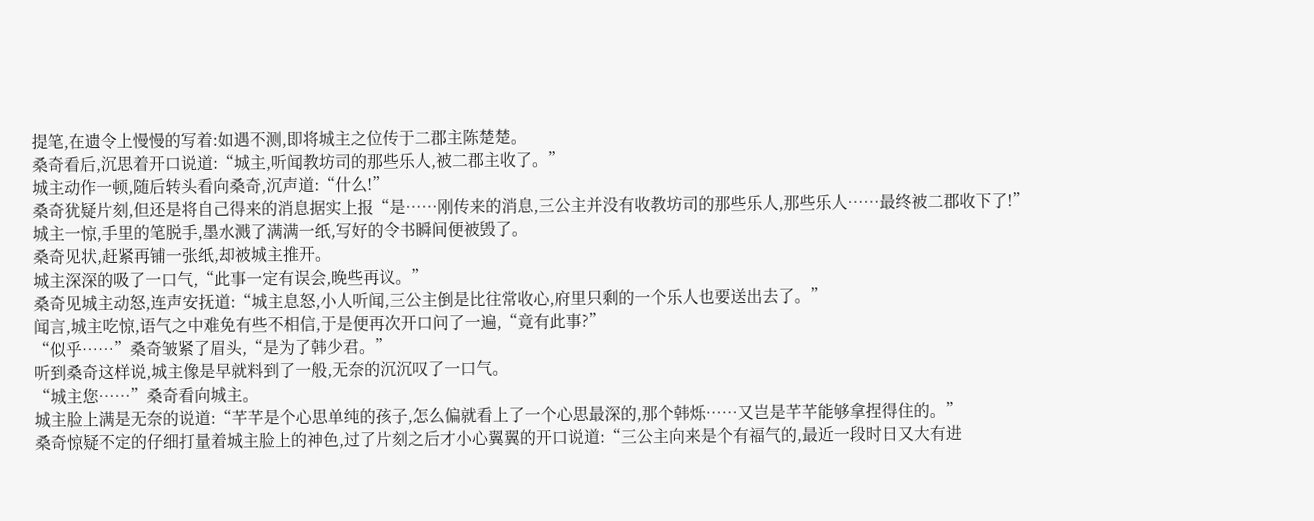提笔,在遗令上慢慢的写着:如遇不测,即将城主之位传于二郡主陈楚楚。
桑奇看后,沉思着开口说道:“城主,听闻教坊司的那些乐人,被二郡主收了。”
城主动作一顿,随后转头看向桑奇,沉声道:“什么!”
桑奇犹疑片刻,但还是将自己得来的消息据实上报“是……刚传来的消息,三公主并没有收教坊司的那些乐人,那些乐人……最终被二郡收下了!”
城主一惊,手里的笔脱手,墨水溅了满满一纸,写好的令书瞬间便被毁了。
桑奇见状,赶紧再铺一张纸,却被城主推开。
城主深深的吸了一口气,“此事一定有误会,晚些再议。”
桑奇见城主动怒,连声安抚道:“城主息怒,小人听闻,三公主倒是比往常收心,府里只剩的一个乐人也要送出去了。”
闻言,城主吃惊,语气之中难免有些不相信,于是便再次开口问了一遍,“竟有此事?”
“似乎……”桑奇皱紧了眉头,“是为了韩少君。”
听到桑奇这样说,城主像是早就料到了一般,无奈的沉沉叹了一口气。
“城主您……”桑奇看向城主。
城主脸上满是无奈的说道:“芊芊是个心思单纯的孩子,怎么偏就看上了一个心思最深的,那个韩烁……又岂是芊芊能够拿捏得住的。”
桑奇惊疑不定的仔细打量着城主脸上的神色,过了片刻之后才小心翼翼的开口说道:“三公主向来是个有福气的,最近一段时日又大有进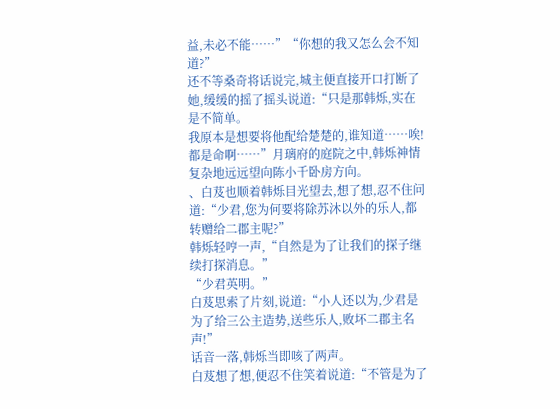益,未必不能……”“你想的我又怎么会不知道?”
还不等桑奇将话说完,城主便直接开口打断了她,缓缓的摇了摇头说道:“只是那韩烁,实在是不简单。
我原本是想要将他配给楚楚的,谁知道……唉!都是命啊……”月璃府的庭院之中,韩烁神情复杂地远远望向陈小千卧房方向。
、白芨也顺着韩烁目光望去,想了想,忍不住问道:“少君,您为何要将除苏沐以外的乐人,都转赠给二郡主呢?”
韩烁轻哼一声,“自然是为了让我们的探子继续打探消息。”
“少君英明。”
白芨思索了片刻,说道:“小人还以为,少君是为了给三公主造势,送些乐人,败坏二郡主名声!”
话音一落,韩烁当即咳了两声。
白芨想了想,便忍不住笑着说道:“不管是为了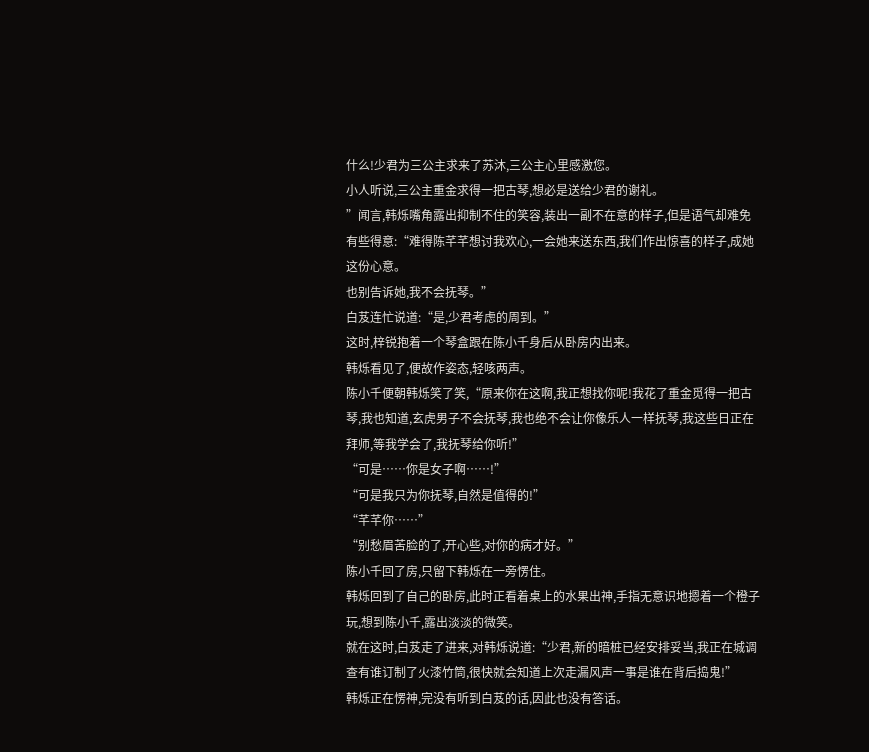什么!少君为三公主求来了苏沐,三公主心里感激您。
小人听说,三公主重金求得一把古琴,想必是送给少君的谢礼。
”闻言,韩烁嘴角露出抑制不住的笑容,装出一副不在意的样子,但是语气却难免有些得意:“难得陈芊芊想讨我欢心,一会她来送东西,我们作出惊喜的样子,成她这份心意。
也别告诉她,我不会抚琴。”
白芨连忙说道:“是,少君考虑的周到。”
这时,梓锐抱着一个琴盒跟在陈小千身后从卧房内出来。
韩烁看见了,便故作姿态,轻咳两声。
陈小千便朝韩烁笑了笑,“原来你在这啊,我正想找你呢!我花了重金觅得一把古琴,我也知道,玄虎男子不会抚琴,我也绝不会让你像乐人一样抚琴,我这些日正在拜师,等我学会了,我抚琴给你听!”
“可是……你是女子啊……!”
“可是我只为你抚琴,自然是值得的!”
“芊芊你……”
“别愁眉苦脸的了,开心些,对你的病才好。”
陈小千回了房,只留下韩烁在一旁愣住。
韩烁回到了自己的卧房,此时正看着桌上的水果出神,手指无意识地摁着一个橙子玩,想到陈小千,露出淡淡的微笑。
就在这时,白芨走了进来,对韩烁说道:“少君,新的暗桩已经安排妥当,我正在城调查有谁订制了火漆竹筒,很快就会知道上次走漏风声一事是谁在背后捣鬼!”
韩烁正在愣神,完没有听到白芨的话,因此也没有答话。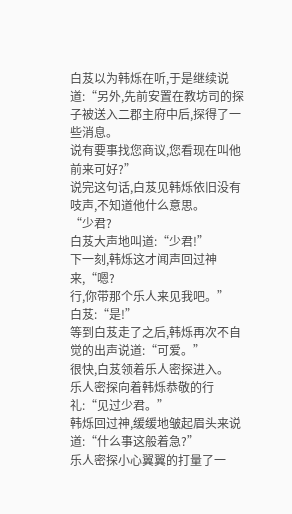白芨以为韩烁在听,于是继续说道:“另外,先前安置在教坊司的探子被送入二郡主府中后,探得了一些消息。
说有要事找您商议,您看现在叫他前来可好?”
说完这句话,白芨见韩烁依旧没有吱声,不知道他什么意思。
“少君?
白芨大声地叫道:“少君!”
下一刻,韩烁这才闻声回过神来,“嗯?
行,你带那个乐人来见我吧。”
白芨:“是!”
等到白芨走了之后,韩烁再次不自觉的出声说道:“可爱。”
很快,白芨领着乐人密探进入。
乐人密探向着韩烁恭敬的行礼:“见过少君。”
韩烁回过神,缓缓地皱起眉头来说道:“什么事这般着急?”
乐人密探小心翼翼的打量了一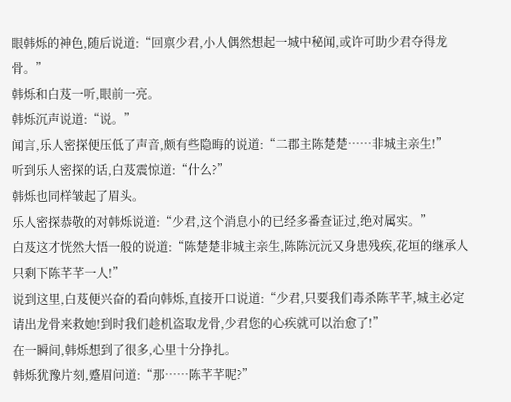眼韩烁的神色,随后说道:“回禀少君,小人偶然想起一城中秘闻,或许可助少君夺得龙骨。”
韩烁和白芨一听,眼前一亮。
韩烁沉声说道:“说。”
闻言,乐人密探便压低了声音,颇有些隐晦的说道:“二郡主陈楚楚……非城主亲生!”
听到乐人密探的话,白芨震惊道:“什么?”
韩烁也同样皱起了眉头。
乐人密探恭敬的对韩烁说道:“少君,这个消息小的已经多番查证过,绝对属实。”
白芨这才恍然大悟一般的说道:“陈楚楚非城主亲生,陈陈沅沅又身患残疾,花垣的继承人只剩下陈芊芊一人!”
说到这里,白芨便兴奋的看向韩烁,直接开口说道:“少君,只要我们毒杀陈芊芊,城主必定请出龙骨来救她!到时我们趁机盗取龙骨,少君您的心疾就可以治愈了!”
在一瞬间,韩烁想到了很多,心里十分挣扎。
韩烁犹豫片刻,蹙眉问道:“那……陈芊芊呢?”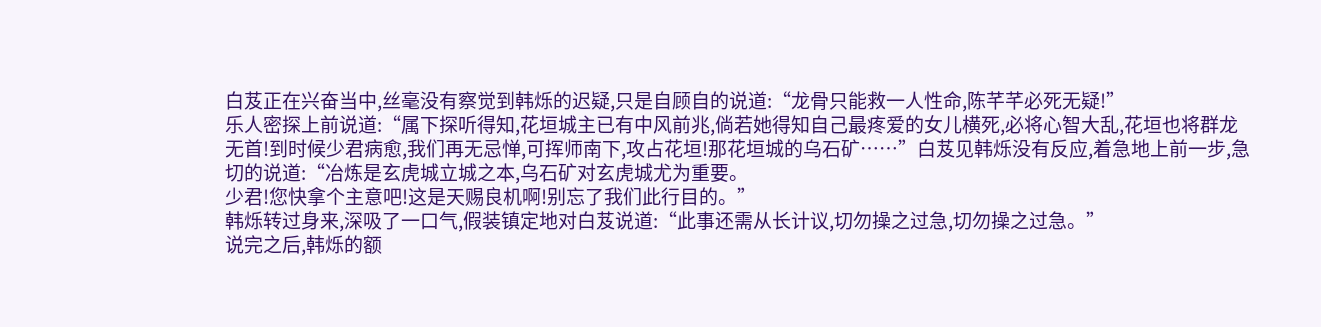白芨正在兴奋当中,丝毫没有察觉到韩烁的迟疑,只是自顾自的说道:“龙骨只能救一人性命,陈芊芊必死无疑!”
乐人密探上前说道:“属下探听得知,花垣城主已有中风前兆,倘若她得知自己最疼爱的女儿横死,必将心智大乱,花垣也将群龙无首!到时候少君病愈,我们再无忌惮,可挥师南下,攻占花垣!那花垣城的乌石矿……”白芨见韩烁没有反应,着急地上前一步,急切的说道:“冶炼是玄虎城立城之本,乌石矿对玄虎城尤为重要。
少君!您快拿个主意吧!这是天赐良机啊!别忘了我们此行目的。”
韩烁转过身来,深吸了一口气,假装镇定地对白芨说道:“此事还需从长计议,切勿操之过急,切勿操之过急。”
说完之后,韩烁的额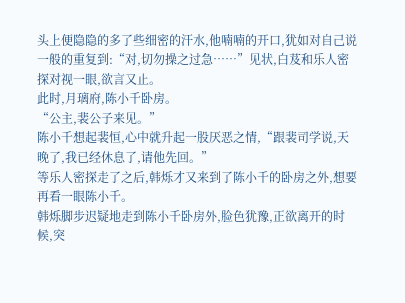头上便隐隐的多了些细密的汗水,他喃喃的开口,犹如对自己说一般的重复到:“对,切勿操之过急……”见状,白芨和乐人密探对视一眼,欲言又止。
此时,月璃府,陈小千卧房。
“公主,裴公子来见。”
陈小千想起裴恒,心中就升起一股厌恶之情,“跟裴司学说,天晚了,我已经休息了,请他先回。”
等乐人密探走了之后,韩烁才又来到了陈小千的卧房之外,想要再看一眼陈小千。
韩烁脚步迟疑地走到陈小千卧房外,脸色犹豫,正欲离开的时候,突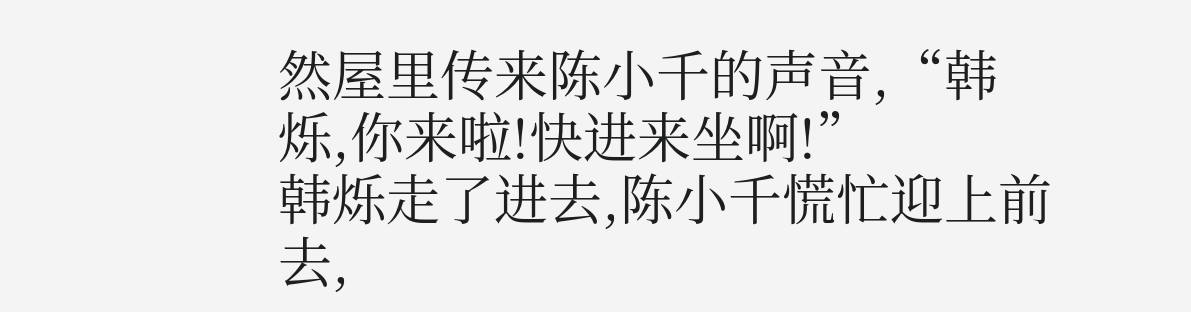然屋里传来陈小千的声音,“韩烁,你来啦!快进来坐啊!”
韩烁走了进去,陈小千慌忙迎上前去,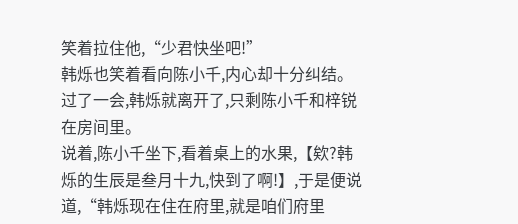笑着拉住他,“少君快坐吧!”
韩烁也笑着看向陈小千,内心却十分纠结。
过了一会,韩烁就离开了,只剩陈小千和梓锐在房间里。
说着,陈小千坐下,看着桌上的水果,【欸?韩烁的生辰是叁月十九,快到了啊!】,于是便说道,“韩烁现在住在府里,就是咱们府里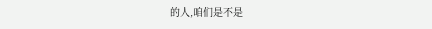的人,咱们是不是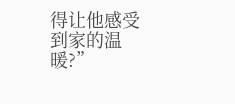得让他感受到家的温暖?”